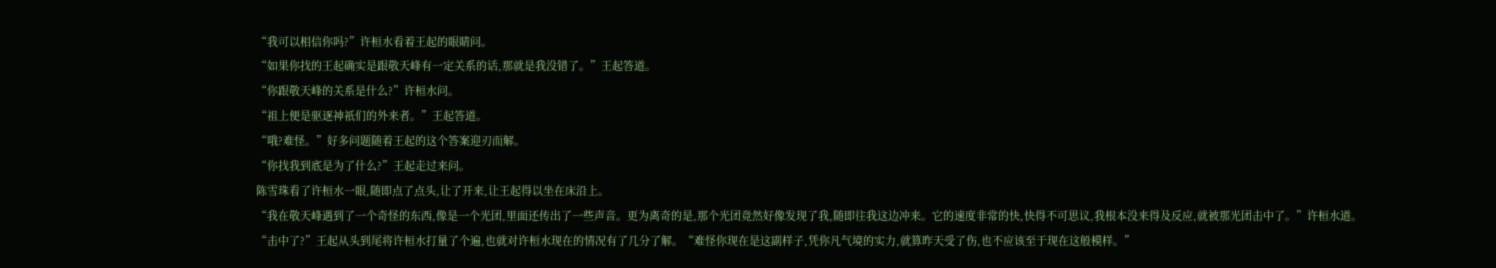“我可以相信你吗?”许桓水看着王起的眼睛问。
“如果你找的王起确实是跟敬天峰有一定关系的话,那就是我没错了。”王起答道。
“你跟敬天峰的关系是什么?”许桓水问。
“祖上便是驱逐神祇们的外来者。”王起答道。
“哦?难怪。”好多问题随着王起的这个答案迎刃而解。
“你找我到底是为了什么?”王起走过来问。
陈雪珠看了许桓水一眼,随即点了点头,让了开来,让王起得以坐在床沿上。
“我在敬天峰遇到了一个奇怪的东西,像是一个光团,里面还传出了一些声音。更为离奇的是,那个光团竟然好像发现了我,随即往我这边冲来。它的速度非常的快,快得不可思议,我根本没来得及反应,就被那光团击中了。”许桓水道。
“击中了?”王起从头到尾将许桓水打量了个遍,也就对许桓水现在的情况有了几分了解。“难怪你现在是这副样子,凭你凡气境的实力,就算昨天受了伤,也不应该至于现在这般模样。”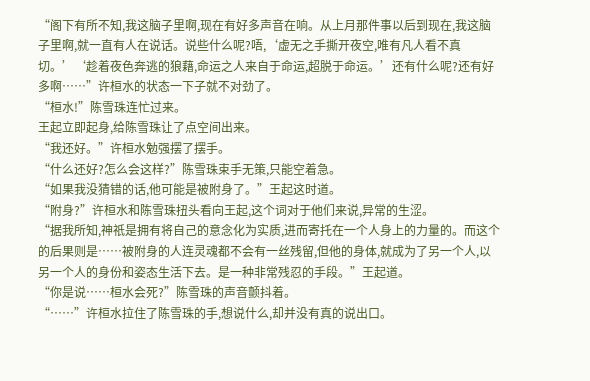“阁下有所不知,我这脑子里啊,现在有好多声音在响。从上月那件事以后到现在,我这脑子里啊,就一直有人在说话。说些什么呢?唔,‘虚无之手撕开夜空,唯有凡人看不真切。’‘趁着夜色奔逃的狼藉,命运之人来自于命运,超脱于命运。’还有什么呢?还有好多啊……”许桓水的状态一下子就不对劲了。
“桓水!”陈雪珠连忙过来。
王起立即起身,给陈雪珠让了点空间出来。
“我还好。”许桓水勉强摆了摆手。
“什么还好?怎么会这样?”陈雪珠束手无策,只能空着急。
“如果我没猜错的话,他可能是被附身了。”王起这时道。
“附身?”许桓水和陈雪珠扭头看向王起,这个词对于他们来说,异常的生涩。
“据我所知,神祇是拥有将自己的意念化为实质,进而寄托在一个人身上的力量的。而这个的后果则是……被附身的人连灵魂都不会有一丝残留,但他的身体,就成为了另一个人,以另一个人的身份和姿态生活下去。是一种非常残忍的手段。”王起道。
“你是说……桓水会死?”陈雪珠的声音颤抖着。
“……”许桓水拉住了陈雪珠的手,想说什么,却并没有真的说出口。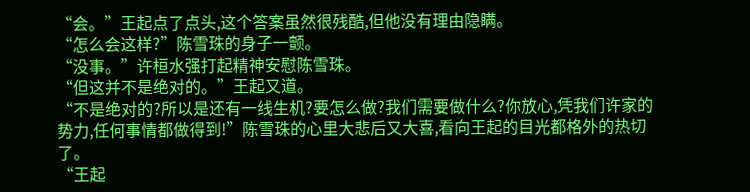“会。”王起点了点头,这个答案虽然很残酷,但他没有理由隐瞒。
“怎么会这样?”陈雪珠的身子一颤。
“没事。”许桓水强打起精神安慰陈雪珠。
“但这并不是绝对的。”王起又道。
“不是绝对的?所以是还有一线生机?要怎么做?我们需要做什么?你放心,凭我们许家的势力,任何事情都做得到!”陈雪珠的心里大悲后又大喜,看向王起的目光都格外的热切了。
“王起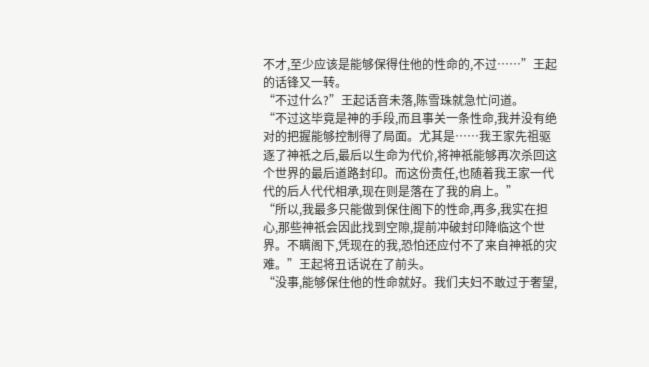不才,至少应该是能够保得住他的性命的,不过……”王起的话锋又一转。
“不过什么?”王起话音未落,陈雪珠就急忙问道。
“不过这毕竟是神的手段,而且事关一条性命,我并没有绝对的把握能够控制得了局面。尤其是……我王家先祖驱逐了神祇之后,最后以生命为代价,将神祇能够再次杀回这个世界的最后道路封印。而这份责任,也随着我王家一代代的后人代代相承,现在则是落在了我的肩上。”
“所以,我最多只能做到保住阁下的性命,再多,我实在担心,那些神祇会因此找到空隙,提前冲破封印降临这个世界。不瞒阁下,凭现在的我,恐怕还应付不了来自神祇的灾难。”王起将丑话说在了前头。
“没事,能够保住他的性命就好。我们夫妇不敢过于奢望,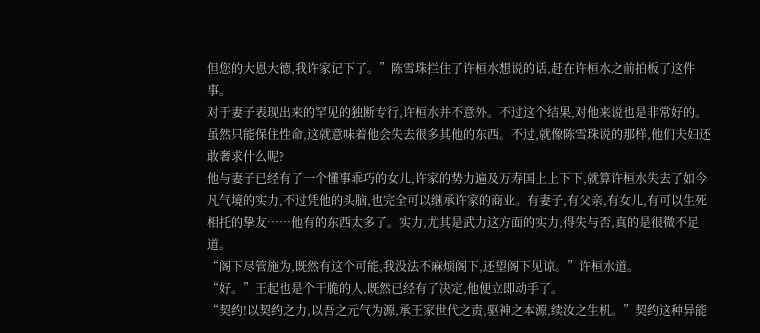但您的大恩大德,我许家记下了。”陈雪珠拦住了许桓水想说的话,赶在许桓水之前拍板了这件事。
对于妻子表现出来的罕见的独断专行,许桓水并不意外。不过这个结果,对他来说也是非常好的。虽然只能保住性命,这就意味着他会失去很多其他的东西。不过,就像陈雪珠说的那样,他们夫妇还敢奢求什么呢?
他与妻子已经有了一个懂事乖巧的女儿,许家的势力遍及万寿国上上下下,就算许桓水失去了如今凡气境的实力,不过凭他的头脑,也完全可以继承许家的商业。有妻子,有父亲,有女儿,有可以生死相托的挚友……他有的东西太多了。实力,尤其是武力这方面的实力,得失与否,真的是很微不足道。
“阁下尽管施为,既然有这个可能,我没法不麻烦阁下,还望阁下见谅。”许桓水道。
“好。”王起也是个干脆的人,既然已经有了决定,他便立即动手了。
“契约!以契约之力,以吾之元气为源,承王家世代之责,驱神之本源,续汝之生机。”契约这种异能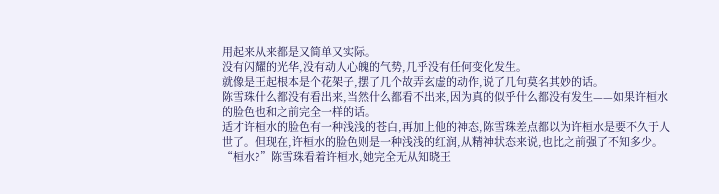用起来从来都是又简单又实际。
没有闪耀的光华,没有动人心魄的气势,几乎没有任何变化发生。
就像是王起根本是个花架子,摆了几个故弄玄虚的动作,说了几句莫名其妙的话。
陈雪珠什么都没有看出来,当然什么都看不出来,因为真的似乎什么都没有发生——如果许桓水的脸色也和之前完全一样的话。
适才许桓水的脸色有一种浅浅的苍白,再加上他的神态,陈雪珠差点都以为许桓水是要不久于人世了。但现在,许桓水的脸色则是一种浅浅的红润,从精神状态来说,也比之前强了不知多少。
“桓水?”陈雪珠看着许桓水,她完全无从知晓王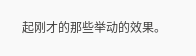起刚才的那些举动的效果。